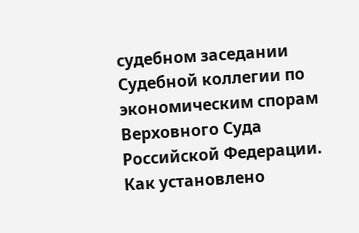судебном заседании Судебной коллегии по экономическим спорам Верховного Суда Российской Федерации. Как установлено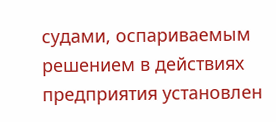судами, оспариваемым решением в действиях предприятия установлен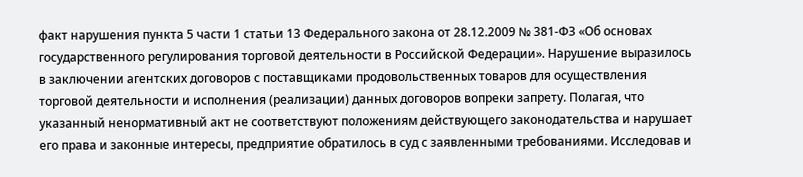факт нарушения пункта 5 части 1 статьи 13 Федерального закона от 28.12.2009 № 381-ФЗ «Об основах государственного регулирования торговой деятельности в Российской Федерации». Нарушение выразилось в заключении агентских договоров с поставщиками продовольственных товаров для осуществления торговой деятельности и исполнения (реализации) данных договоров вопреки запрету. Полагая, что указанный ненормативный акт не соответствуют положениям действующего законодательства и нарушает его права и законные интересы, предприятие обратилось в суд с заявленными требованиями. Исследовав и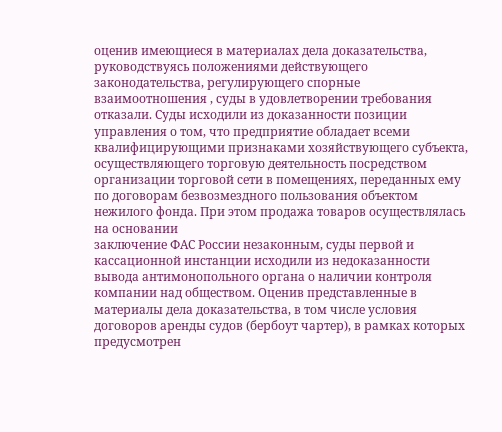оценив имеющиеся в материалах дела доказательства, руководствуясь положениями действующего законодательства, регулирующего спорные взаимоотношения , суды в удовлетворении требования отказали. Суды исходили из доказанности позиции управления о том, что предприятие обладает всеми квалифицирующими признаками хозяйствующего субъекта, осуществляющего торговую деятельность посредством организации торговой сети в помещениях, переданных ему по договорам безвозмездного пользования объектом нежилого фонда. При этом продажа товаров осуществлялась на основании
заключение ФАС России незаконным, суды первой и кассационной инстанции исходили из недоказанности вывода антимонопольного органа о наличии контроля компании над обществом. Оценив представленные в материалы дела доказательства, в том числе условия договоров аренды судов (бербоут чартер), в рамках которых предусмотрен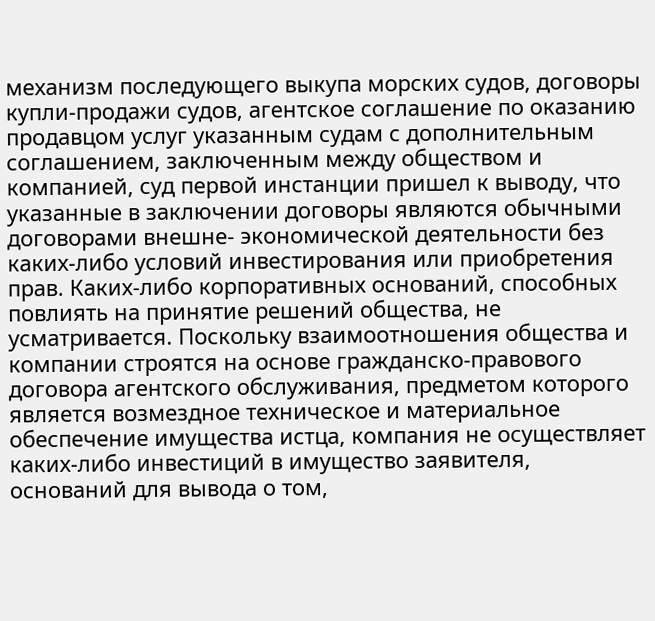механизм последующего выкупа морских судов, договоры купли-продажи судов, агентское соглашение по оказанию продавцом услуг указанным судам с дополнительным соглашением, заключенным между обществом и компанией, суд первой инстанции пришел к выводу, что указанные в заключении договоры являются обычными договорами внешне- экономической деятельности без каких-либо условий инвестирования или приобретения прав. Каких-либо корпоративных оснований, способных повлиять на принятие решений общества, не усматривается. Поскольку взаимоотношения общества и компании строятся на основе гражданско-правового договора агентского обслуживания, предметом которого является возмездное техническое и материальное обеспечение имущества истца, компания не осуществляет каких-либо инвестиций в имущество заявителя, оснований для вывода о том,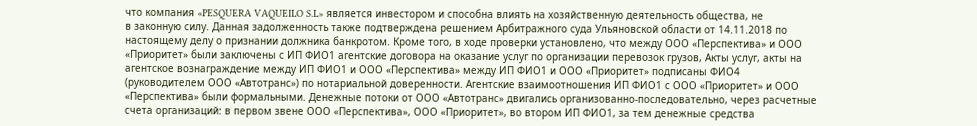что компания «PESQUERA VAQUEILO S.L» является инвестором и способна влиять на хозяйственную деятельность общества, не
в законную силу. Данная задолженность также подтверждена решением Арбитражного суда Ульяновской области от 14.11.2018 по настоящему делу о признании должника банкротом. Кроме того, в ходе проверки установлено, что между ООО «Перспектива» и ООО «Приоритет» были заключены с ИП ФИО1 агентские договора на оказание услуг по организации перевозок грузов, Акты услуг, акты на агентское вознаграждение между ИП ФИО1 и ООО «Перспектива» между ИП ФИО1 и ООО «Приоритет» подписаны ФИО4 (руководителем ООО «Автотранс») по нотариальной доверенности. Агентские взаимоотношения ИП ФИО1 с ООО «Приоритет» и ООО «Перспектива» были формальными. Денежные потоки от ООО «Автотранс» двигались организованно-последовательно, через расчетные счета организаций: в первом звене ООО «Перспектива», ООО «Приоритет», во втором ИП ФИО1, за тем денежные средства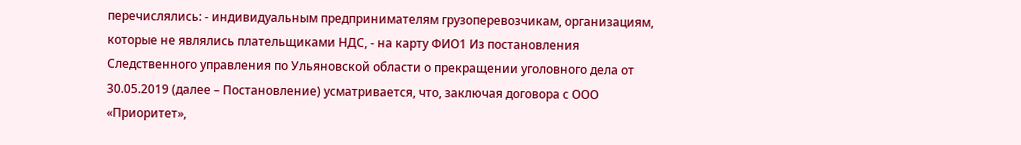перечислялись: - индивидуальным предпринимателям грузоперевозчикам, организациям, которые не являлись плательщиками НДС, - на карту ФИО1 Из постановления Следственного управления по Ульяновской области о прекращении уголовного дела от 30.05.2019 (далее – Постановление) усматривается, что, заключая договора с ООО «Приоритет»,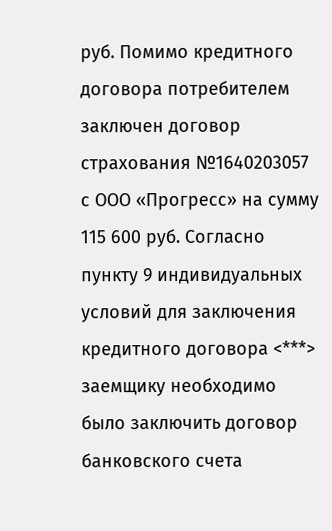руб. Помимо кредитного договора потребителем заключен договор страхования №1640203057 с ООО «Прогресс» на сумму 115 600 руб. Согласно пункту 9 индивидуальных условий для заключения кредитного договора <***> заемщику необходимо было заключить договор банковского счета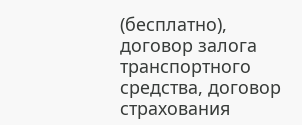(бесплатно), договор залога транспортного средства, договор страхования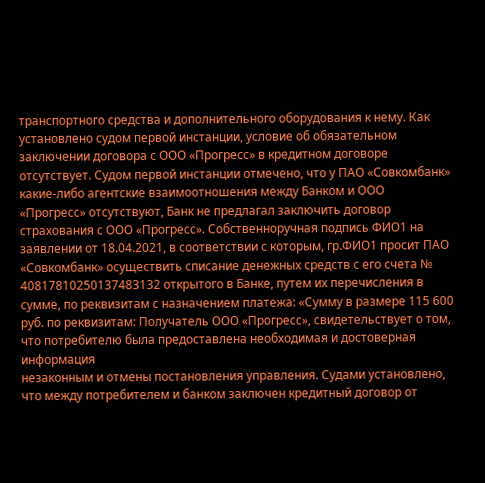транспортного средства и дополнительного оборудования к нему. Как установлено судом первой инстанции, условие об обязательном заключении договора с ООО «Прогресс» в кредитном договоре отсутствует. Судом первой инстанции отмечено, что у ПАО «Совкомбанк» какие-либо агентские взаимоотношения между Банком и ООО «Прогресс» отсутствуют, Банк не предлагал заключить договор страхования с ООО «Прогресс». Собственноручная подпись ФИО1 на заявлении от 18.04.2021, в соответствии с которым, гр.ФИО1 просит ПАО «Совкомбанк» осуществить списание денежных средств с его счета № 40817810250137483132 открытого в Банке, путем их перечисления в сумме, по реквизитам с назначением платежа: «Сумму в размере 115 600 руб. по реквизитам: Получатель ООО «Прогресс», свидетельствует о том, что потребителю была предоставлена необходимая и достоверная информация
незаконным и отмены постановления управления. Судами установлено, что между потребителем и банком заключен кредитный договор от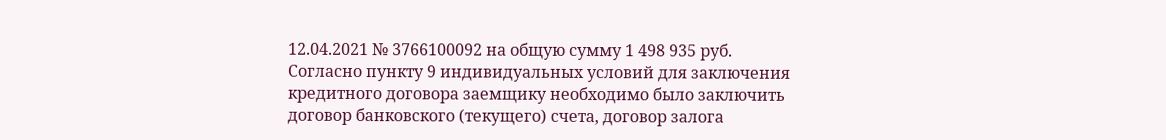12.04.2021 № 3766100092 на общую сумму 1 498 935 руб. Согласно пункту 9 индивидуальных условий для заключения кредитного договора заемщику необходимо было заключить договор банковского (текущего) счета, договор залога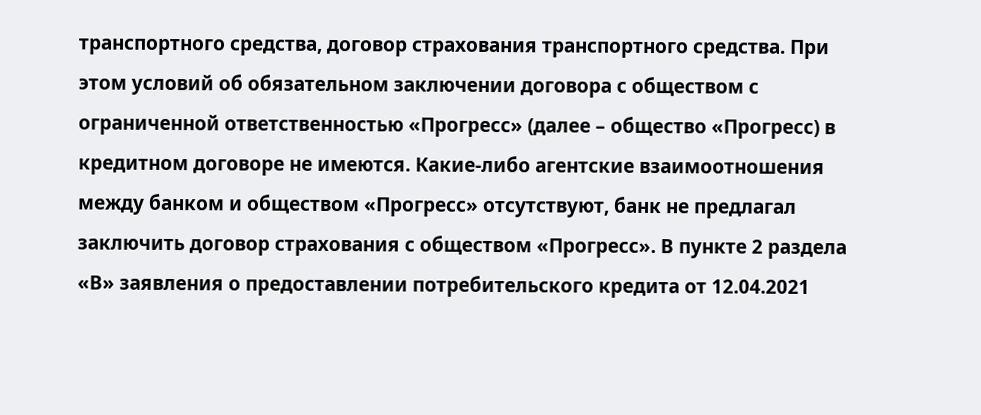транспортного средства, договор страхования транспортного средства. При этом условий об обязательном заключении договора с обществом с ограниченной ответственностью «Прогресс» (далее – общество «Прогресс) в кредитном договоре не имеются. Какие-либо агентские взаимоотношения между банком и обществом «Прогресс» отсутствуют, банк не предлагал заключить договор страхования с обществом «Прогресс». В пункте 2 раздела «В» заявления о предоставлении потребительского кредита от 12.04.2021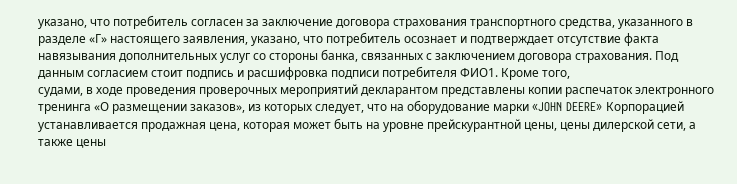указано, что потребитель согласен за заключение договора страхования транспортного средства, указанного в разделе «Г» настоящего заявления, указано, что потребитель осознает и подтверждает отсутствие факта навязывания дополнительных услуг со стороны банка, связанных с заключением договора страхования. Под данным согласием стоит подпись и расшифровка подписи потребителя ФИО1. Кроме того,
судами, в ходе проведения проверочных мероприятий декларантом представлены копии распечаток электронного тренинга «О размещении заказов», из которых следует, что на оборудование марки «JOHN DEERE» Корпорацией устанавливается продажная цена, которая может быть на уровне прейскурантной цены, цены дилерской сети, а также цены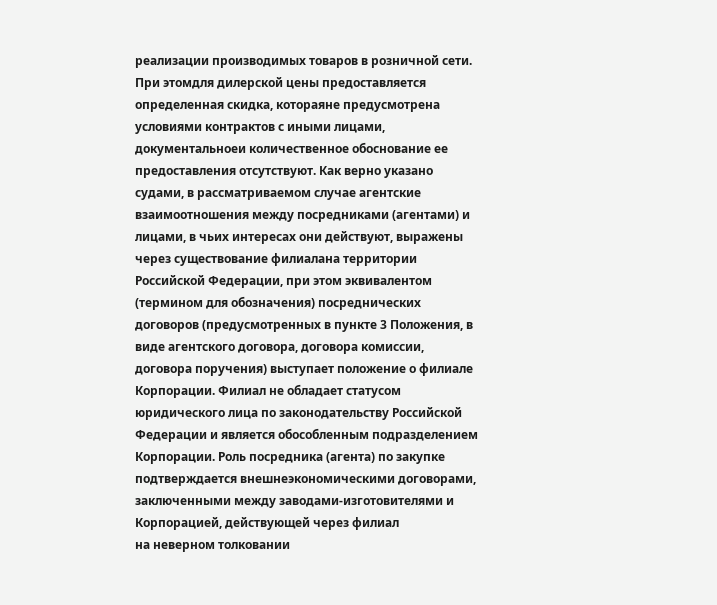реализации производимых товаров в розничной сети. При этомдля дилерской цены предоставляется определенная скидка, котораяне предусмотрена условиями контрактов с иными лицами, документальноеи количественное обоснование ее предоставления отсутствуют. Как верно указано судами, в рассматриваемом случае агентские взаимоотношения между посредниками (агентами) и лицами, в чьих интересах они действуют, выражены через существование филиалана территории Российской Федерации, при этом эквивалентом (термином для обозначения) посреднических договоров (предусмотренных в пункте 3 Положения, в виде агентского договора, договора комиссии, договора поручения) выступает положение о филиале Корпорации. Филиал не обладает статусом юридического лица по законодательству Российской Федерации и является обособленным подразделением Корпорации. Роль посредника (агента) по закупке подтверждается внешнеэкономическими договорами, заключенными между заводами-изготовителями и Корпорацией, действующей через филиал
на неверном толковании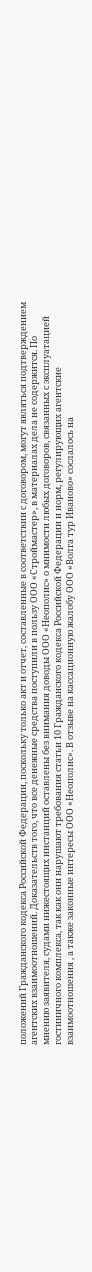положений Гражданского кодекса Российской Федерации, поскольку только акт и отчет, составленные в соответствии с договором, могут являться подтверждением агентских взаимоотношений. Доказательств того, что все денежные средства поступили в пользу ООО «Строймастер», в материалах дела не содержится. По мнению заявителя, судами нижестоящих инстанций оставлены без внимания доводы ООО «Неополис» о мнимости любых договоров, связанных с эксплуатацией гостиничного комплекса, так как они нарушают требования статьи 10 Гражданского кодекса Российской Федерации и норм, регулирующих агентские взаимоотношения , а также законные интересы ООО «Неополис». В отзыве на кассационную жалобу ООО «Волга тур Иваново» сослалось на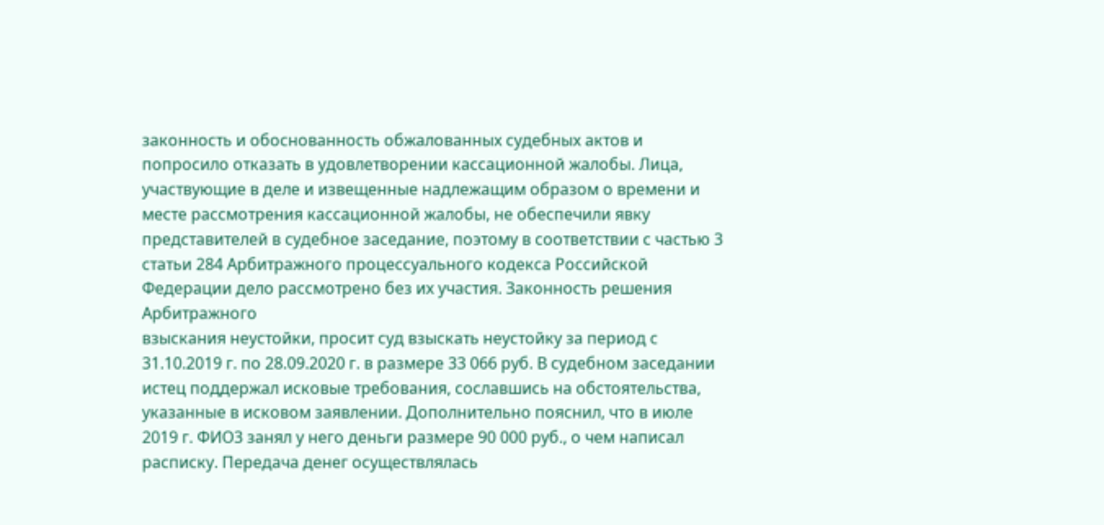законность и обоснованность обжалованных судебных актов и попросило отказать в удовлетворении кассационной жалобы. Лица, участвующие в деле и извещенные надлежащим образом о времени и месте рассмотрения кассационной жалобы, не обеспечили явку представителей в судебное заседание, поэтому в соответствии с частью 3 статьи 284 Арбитражного процессуального кодекса Российской Федерации дело рассмотрено без их участия. Законность решения Арбитражного
взыскания неустойки, просит суд взыскать неустойку за период с 31.10.2019 г. по 28.09.2020 г. в размере 33 066 руб. В судебном заседании истец поддержал исковые требования, сославшись на обстоятельства, указанные в исковом заявлении. Дополнительно пояснил, что в июле 2019 г. ФИО3 занял у него деньги размере 90 000 руб., о чем написал расписку. Передача денег осуществлялась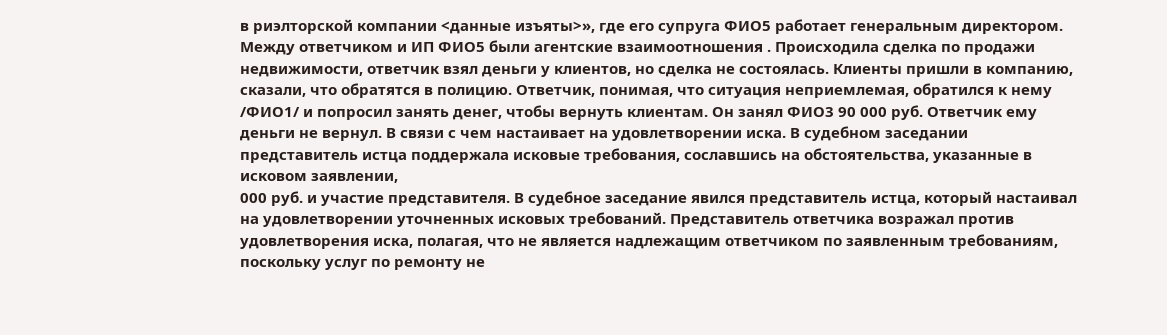в риэлторской компании <данные изъяты>», где его супруга ФИО5 работает генеральным директором. Между ответчиком и ИП ФИО5 были агентские взаимоотношения . Происходила сделка по продажи недвижимости, ответчик взял деньги у клиентов, но сделка не состоялась. Клиенты пришли в компанию, сказали, что обратятся в полицию. Ответчик, понимая, что ситуация неприемлемая, обратился к нему /ФИО1/ и попросил занять денег, чтобы вернуть клиентам. Он занял ФИО3 90 000 руб. Ответчик ему деньги не вернул. В связи с чем настаивает на удовлетворении иска. В судебном заседании представитель истца поддержала исковые требования, сославшись на обстоятельства, указанные в исковом заявлении,
000 руб. и участие представителя. В судебное заседание явился представитель истца, который настаивал на удовлетворении уточненных исковых требований. Представитель ответчика возражал против удовлетворения иска, полагая, что не является надлежащим ответчиком по заявленным требованиям, поскольку услуг по ремонту не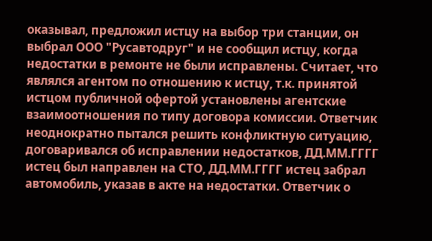оказывал, предложил истцу на выбор три станции, он выбрал ООО "Русавтодруг" и не сообщил истцу, когда недостатки в ремонте не были исправлены. Считает, что являлся агентом по отношению к истцу, т.к. принятой истцом публичной офертой установлены агентские взаимоотношения по типу договора комиссии. Ответчик неоднократно пытался решить конфликтную ситуацию, договаривался об исправлении недостатков, ДД.ММ.ГГГГ истец был направлен на СТО, ДД.ММ.ГГГГ истец забрал автомобиль, указав в акте на недостатки. Ответчик о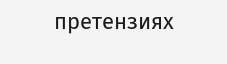претензиях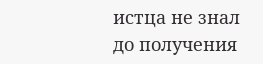истца не знал до получения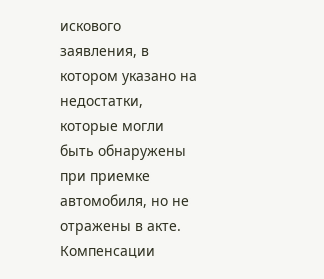искового заявления, в котором указано на недостатки, которые могли быть обнаружены при приемке автомобиля, но не отражены в акте. Компенсации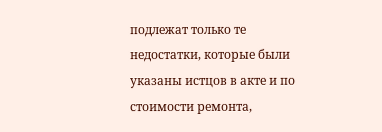подлежат только те недостатки, которые были указаны истцов в акте и по стоимости ремонта,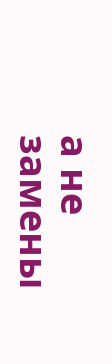а не замены